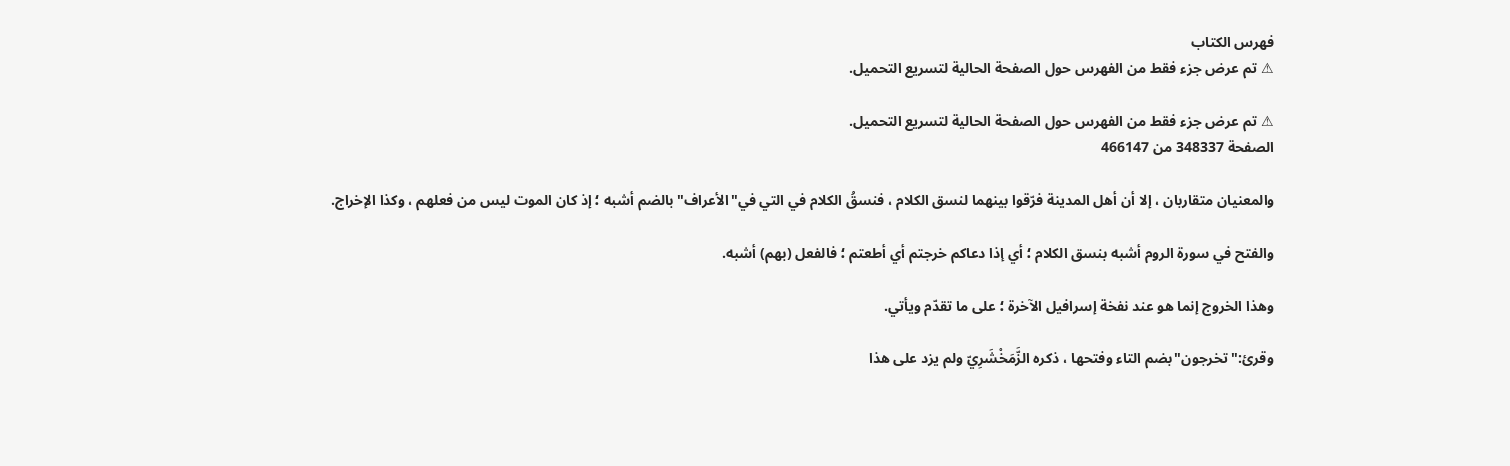فهرس الكتاب
⚠ تم عرض جزء فقط من الفهرس حول الصفحة الحالية لتسريع التحميل.

⚠ تم عرض جزء فقط من الفهرس حول الصفحة الحالية لتسريع التحميل.
الصفحة 348337 من 466147

والمعنيان متقاربان ، إلا أن أهل المدينة فرّقوا بينهما لنسق الكلام ، فنسقُ الكلام في التي في"الأعراف"بالضم أشبه ؛ إذ كان الموت ليس من فعلهم ، وكذا الإخراج.

والفتح في سورة الروم أشبه بنسق الكلام ؛ أي إذا دعاكم خرجتم أي أطعتم ؛ فالفعل (بهم) أشبه.

وهذا الخروج إنما هو عند نفخة إسرافيل الآخرة ؛ على ما تقدّم ويأتي.

وقرئ:"تخرجون"بضم التاء وفتحها ، ذكره الزَّمَخْشَرِيّ ولم يزد على هذا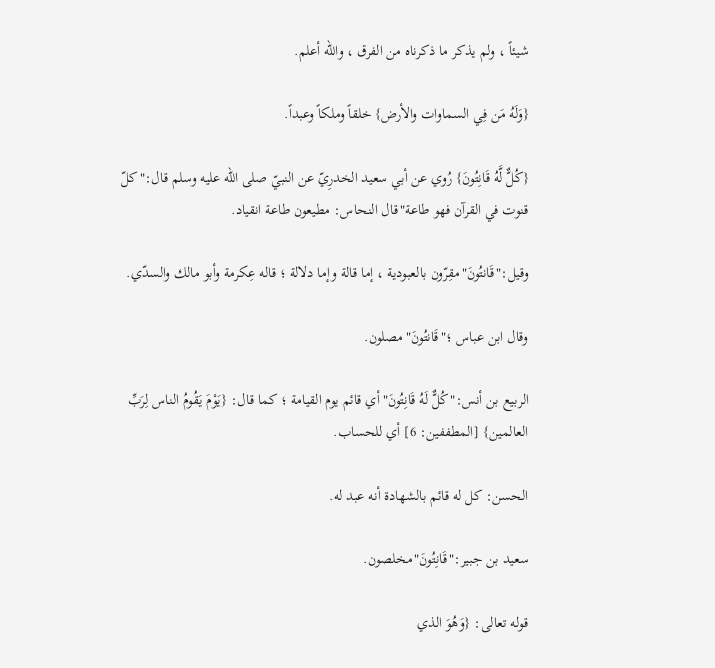شيئاً ، ولم يذكر ما ذكرناه من الفرق ، والله أعلم.

{وَلَهُ مَن فِي السماوات والأرض} خلقاً وملكاً وعبداً.

{كُلٌّ لَّهُ قَانِتُونَ} رُوي عن أبي سعيد الخدرِيّ عن النبيّ صلى الله عليه وسلم قال:"كلّ قنوت في القرآن فهو طاعة"قال النحاس: مطيعون طاعة انقياد.

وقيل:"قَانتُونَ"مقِرّون بالعبودية ، إما قالة وإما دلالة ؛ قاله عِكرمة وأبو مالك والسدّي.

وقال ابن عباس ؛"قَانتُونَ"مصلون.

الربيع بن أنس:"كُلٌّ لَهُ قَانِتُونَ"أي قائم يوم القيامة ؛ كما قال: {يَوْمَ يَقُومُ الناس لِرَبِّ العالمين} [المطففين: 6] أي للحساب.

الحسن: كل له قائم بالشهادة أنه عبد له.

سعيد بن جبير:"قَانِتُونَ"مخلصون.

قوله تعالى: {وَهُوَ الذي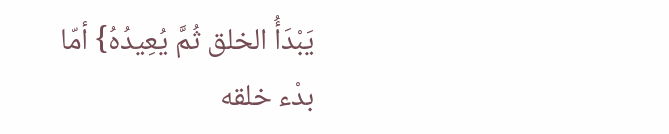يَبْدَأُ الخلق ثُمَّ يُعِيدُهُ} أمّا بدْء خلقه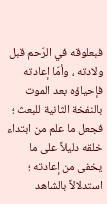فبعلوقه في الرّحم قبل ولادته ، وأمّا إعادته فإحياؤه بعد الموت بالنفخة الثانية للبعث ؛ فجعل ما علم من ابتداء خلقه دليلاً على ما يخفى من إعادته ؛ استدلالاً بالشاهد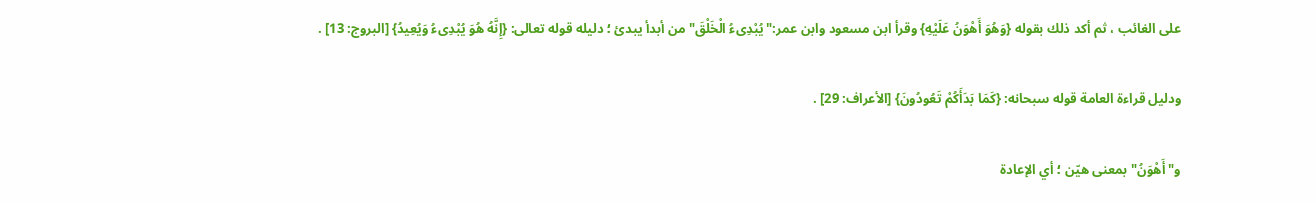على الغائب ، ثم أكد ذلك بقوله {وَهُوَ أَهْوَنُ عَلَيْهِ} وقرأ ابن مسعود وابن عمر:"يُبْدِىءُ الْخَلْقَ"من أبدأ يبدئ ؛ دليله قوله تعالى: {إِنَّهُ هُوَ يُبْدِىءُ وَيُعِيدُ} [البروج: 13] .

ودليل قراءة العامة قوله سبحانه: {كَمَا بَدَأَكُمْ تَعُودُونَ} [الأعراف: 29] .

و"أَهْوَنُ"بمعنى هيّن ؛ أي الإعادة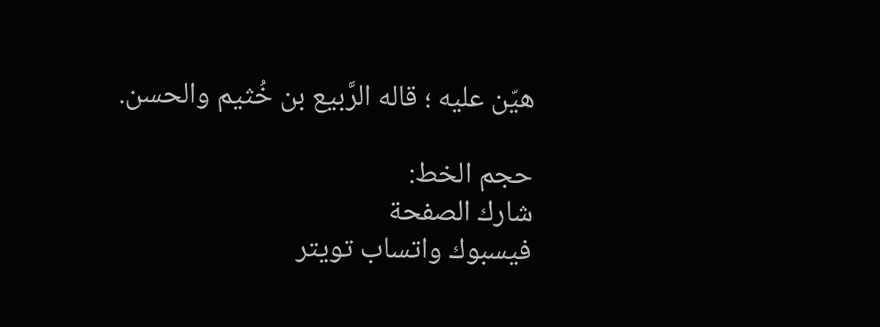هيّن عليه ؛ قاله الرَّبيع بن خُثيم والحسن.

حجم الخط:
شارك الصفحة
فيسبوك واتساب تويتر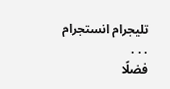تليجرام انستجرام
. . .
فضلًا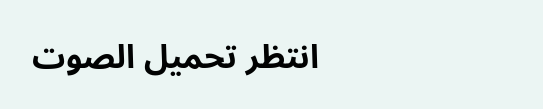انتظر تحميل الصوت